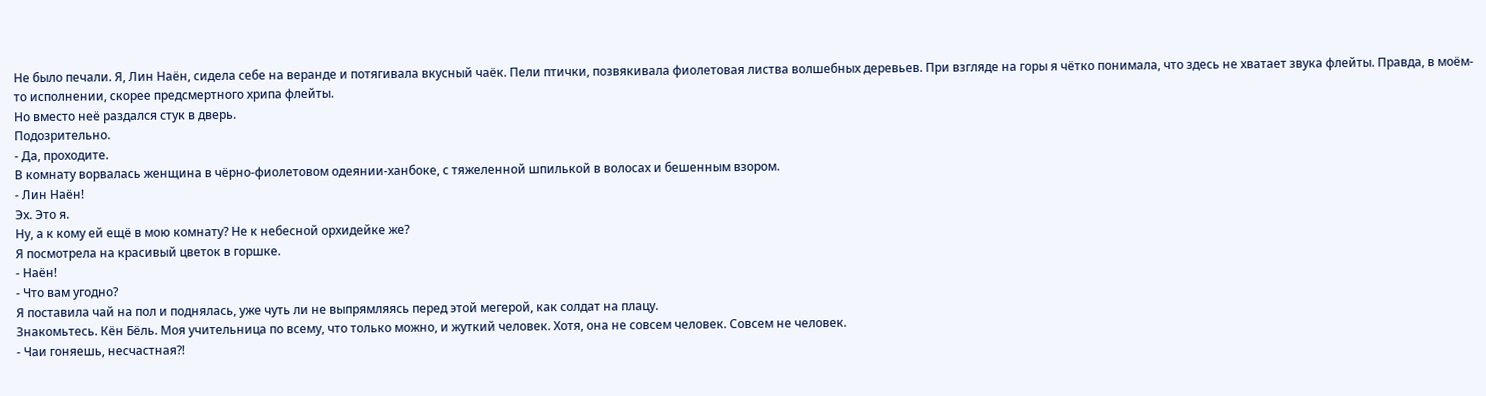Не было печали. Я, Лин Наён, сидела себе на веранде и потягивала вкусный чаёк. Пели птички, позвякивала фиолетовая листва волшебных деревьев. При взгляде на горы я чётко понимала, что здесь не хватает звука флейты. Правда, в моём-то исполнении, скорее предсмертного хрипа флейты.
Но вместо неё раздался стук в дверь.
Подозрительно.
- Да, проходите.
В комнату ворвалась женщина в чёрно-фиолетовом одеянии-ханбоке, с тяжеленной шпилькой в волосах и бешенным взором.
- Лин Наён!
Эх. Это я.
Ну, а к кому ей ещё в мою комнату? Не к небесной орхидейке же?
Я посмотрела на красивый цветок в горшке.
- Наён!
- Что вам угодно?
Я поставила чай на пол и поднялась, уже чуть ли не выпрямляясь перед этой мегерой, как солдат на плацу.
Знакомьтесь. Кён Бёль. Моя учительница по всему, что только можно, и жуткий человек. Хотя, она не совсем человек. Совсем не человек.
- Чаи гоняешь, несчастная?!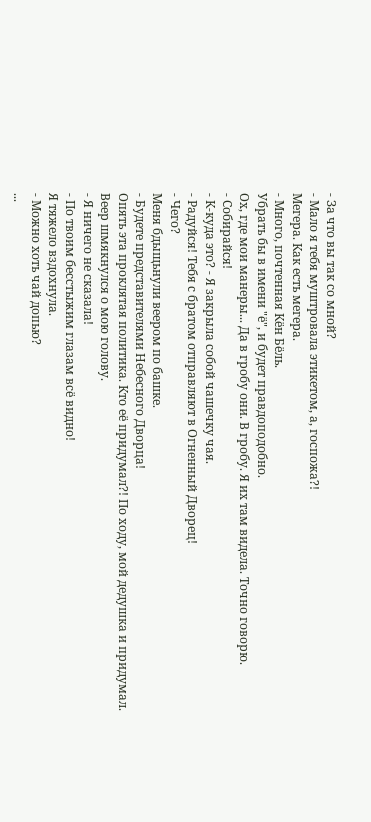- За что вы так со мной?
- Мало я тебя муштровала этикетом, а, госпожа?!
Мегера. Как есть мегера.
- Много, почтенная Кён Бёль.
Убрать бы в имени "ё", и будет правдоподобно.
Ох, где мои манеры... Да в гробу они. В гробу. Я их там видела. Точно говорю.
- Собирайся!
- К-куда это? - Я закрыла собой чашечку чая.
- Радуйся! Тебя с братом отправляют в Огненный Дворец!
- Чего?
Меня бдыщьнули веером по башке.
- Будете представителями Небесного Дворца!
Опять эта проклятая политика. Кто её придумал?! По ходу, мой дедушка и придумал.
Веер шмякнулся о мою голову.
- Я ничего не сказала!
- По твоим бесстыжим глазам всё видно!
Я тяжело вздохнула.
- Можно хоть чай допью?
...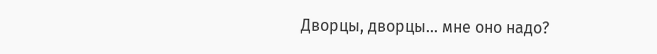Дворцы, дворцы... мне оно надо?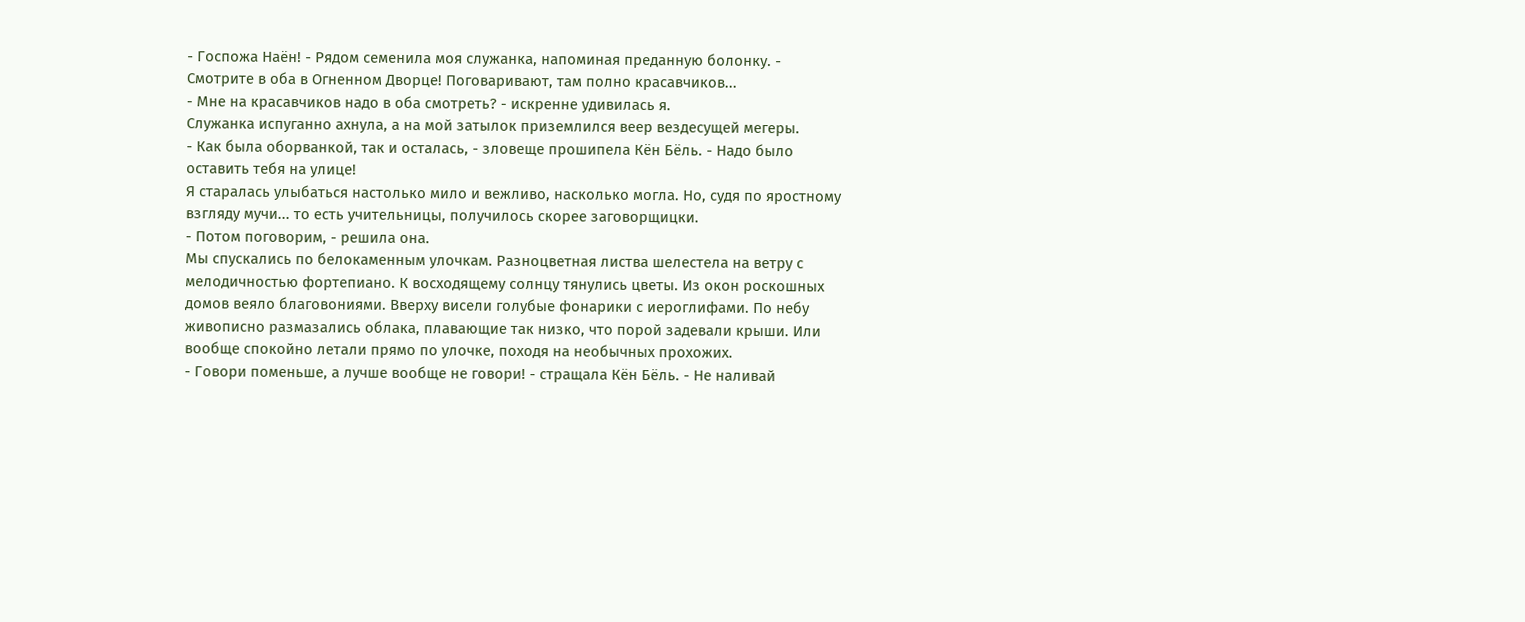- Госпожа Наён! - Рядом семенила моя служанка, напоминая преданную болонку. - Смотрите в оба в Огненном Дворце! Поговаривают, там полно красавчиков...
- Мне на красавчиков надо в оба смотреть? - искренне удивилась я.
Служанка испуганно ахнула, а на мой затылок приземлился веер вездесущей мегеры.
- Как была оборванкой, так и осталась, - зловеще прошипела Кён Бёль. - Надо было оставить тебя на улице!
Я старалась улыбаться настолько мило и вежливо, насколько могла. Но, судя по яростному взгляду мучи... то есть учительницы, получилось скорее заговорщицки.
- Потом поговорим, - решила она.
Мы спускались по белокаменным улочкам. Разноцветная листва шелестела на ветру с мелодичностью фортепиано. К восходящему солнцу тянулись цветы. Из окон роскошных домов веяло благовониями. Вверху висели голубые фонарики с иероглифами. По небу живописно размазались облака, плавающие так низко, что порой задевали крыши. Или вообще спокойно летали прямо по улочке, походя на необычных прохожих.
- Говори поменьше, а лучше вообще не говори! - стращала Кён Бёль. - Не наливай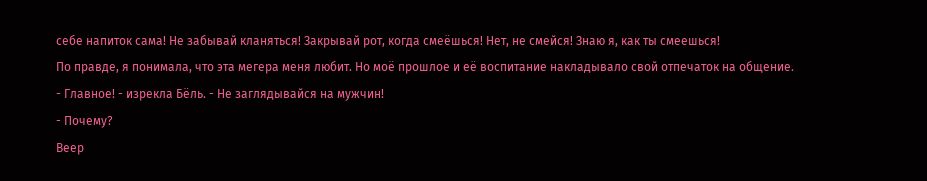себе напиток сама! Не забывай кланяться! Закрывай рот, когда смеёшься! Нет, не смейся! Знаю я, как ты смеешься!
По правде, я понимала, что эта мегера меня любит. Но моё прошлое и её воспитание накладывало свой отпечаток на общение.
- Главное! - изрекла Бёль. - Не заглядывайся на мужчин!
- Почему?
Веер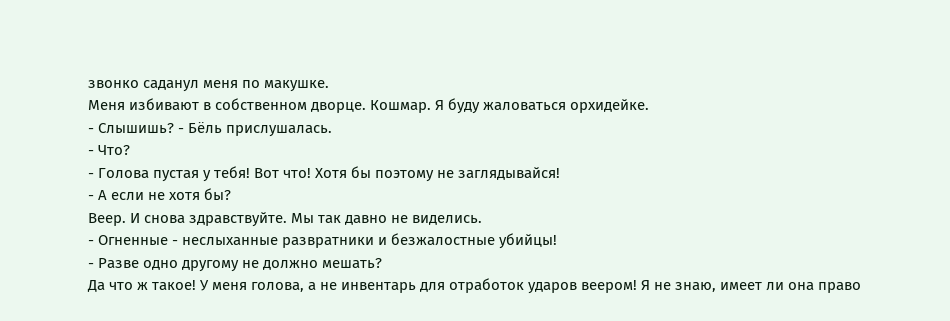звонко саданул меня по макушке.
Меня избивают в собственном дворце. Кошмар. Я буду жаловаться орхидейке.
- Слышишь? - Бёль прислушалась.
- Что?
- Голова пустая у тебя! Вот что! Хотя бы поэтому не заглядывайся!
- А если не хотя бы?
Веер. И снова здравствуйте. Мы так давно не виделись.
- Огненные - неслыханные развратники и безжалостные убийцы!
- Разве одно другому не должно мешать?
Да что ж такое! У меня голова, а не инвентарь для отработок ударов веером! Я не знаю, имеет ли она право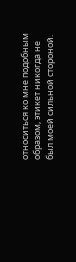относиться ко мне подобным образом, этикет никогда не был моей сильной стороной.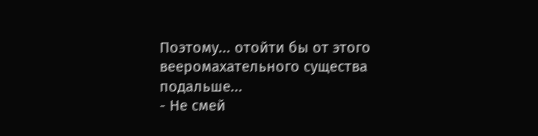Поэтому... отойти бы от этого вееромахательного существа подальше...
- Не смей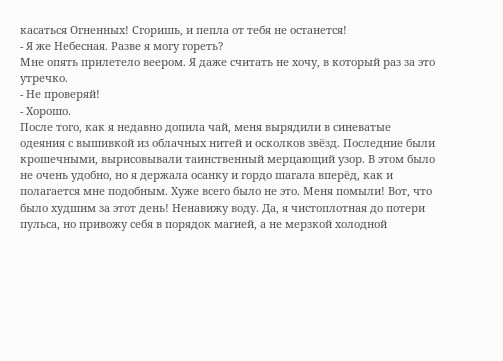касаться Огненных! Сгоришь, и пепла от тебя не останется!
- Я же Небесная. Разве я могу гореть?
Мне опять прилетело веером. Я даже считать не хочу, в который раз за это утречко.
- Не проверяй!
- Хорошо.
После того, как я недавно допила чай, меня вырядили в синеватые одеяния с вышивкой из облачных нитей и осколков звёзд. Последние были крошечными, вырисовывали таинственный мерцающий узор. В этом было не очень удобно, но я держала осанку и гордо шагала вперёд, как и полагается мне подобным. Хуже всего было не это. Меня помыли! Вот, что было худшим за этот день! Ненавижу воду. Да, я чистоплотная до потери пульса, но привожу себя в порядок магией, а не мерзкой холодной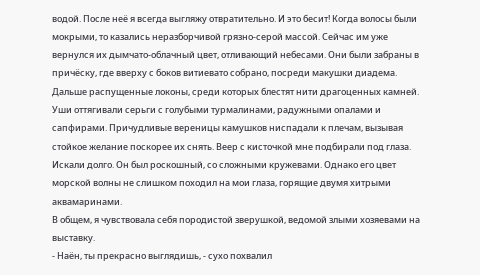водой. После неё я всегда выгляжу отвратительно. И это бесит! Когда волосы были мокрыми, то казались неразборчивой грязно-серой массой. Сейчас им уже вернулся их дымчато-облачный цвет, отливающий небесами. Они были забраны в причёску, где вверху с боков витиевато собрано, посреди макушки диадема. Дальше распущенные локоны, среди которых блестят нити драгоценных камней. Уши оттягивали серьги с голубыми турмалинами, радужными опалами и сапфирами. Причудливые вереницы камушков ниспадали к плечам, вызывая стойкое желание поскорее их снять. Веер с кисточкой мне подбирали под глаза. Искали долго. Он был роскошный, со сложными кружевами. Однако его цвет морской волны не слишком походил на мои глаза, горящие двумя хитрыми аквамаринами.
В общем, я чувствовала себя породистой зверушкой, ведомой злыми хозяевами на выставку.
- Наён, ты прекрасно выглядишь, - сухо похвалил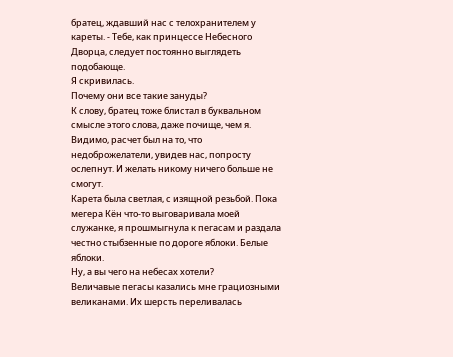братец, ждавший нас с телохранителем у кареты. - Тебе, как принцессе Небесного Дворца, следует постоянно выглядеть подобающе.
Я скривилась.
Почему они все такие зануды?
К слову, братец тоже блистал в буквальном смысле этого слова, даже почище, чем я. Видимо, расчет был на то, что недоброжелатели, увидев нас, попросту ослепнут. И желать никому ничего больше не смогут.
Карета была светлая, с изящной резьбой. Пока мегера Кён что-то выговаривала моей служанке, я прошмыгнула к пегасам и раздала честно стыбзенные по дороге яблоки. Белые яблоки.
Ну, а вы чего на небесах хотели?
Величавые пегасы казались мне грациозными великанами. Их шерсть переливалась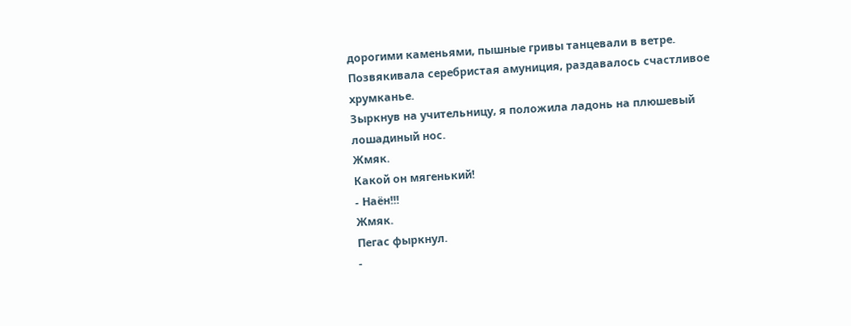дорогими каменьями, пышные гривы танцевали в ветре. Позвякивала серебристая амуниция, раздавалось счастливое хрумканье.
Зыркнув на учительницу, я положила ладонь на плюшевый лошадиный нос.
Жмяк.
Какой он мягенький!
- Наён!!!
Жмяк.
Пегас фыркнул.
-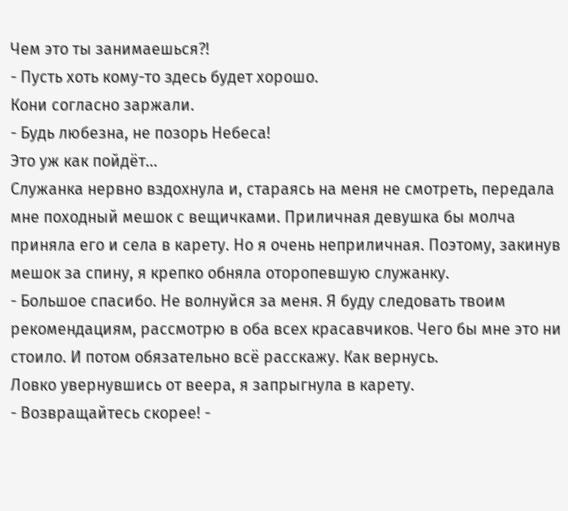Чем это ты занимаешься?!
- Пусть хоть кому-то здесь будет хорошо.
Кони согласно заржали.
- Будь любезна, не позорь Небеса!
Это уж как пойдёт...
Служанка нервно вздохнула и, стараясь на меня не смотреть, передала мне походный мешок с вещичками. Приличная девушка бы молча приняла его и села в карету. Но я очень неприличная. Поэтому, закинув мешок за спину, я крепко обняла оторопевшую служанку.
- Большое спасибо. Не волнуйся за меня. Я буду следовать твоим рекомендациям, рассмотрю в оба всех красавчиков. Чего бы мне это ни стоило. И потом обязательно всё расскажу. Как вернусь.
Ловко увернувшись от веера, я запрыгнула в карету.
- Возвращайтесь скорее! -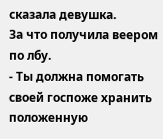сказала девушка.
За что получила веером по лбу.
- Ты должна помогать своей госпоже хранить положенную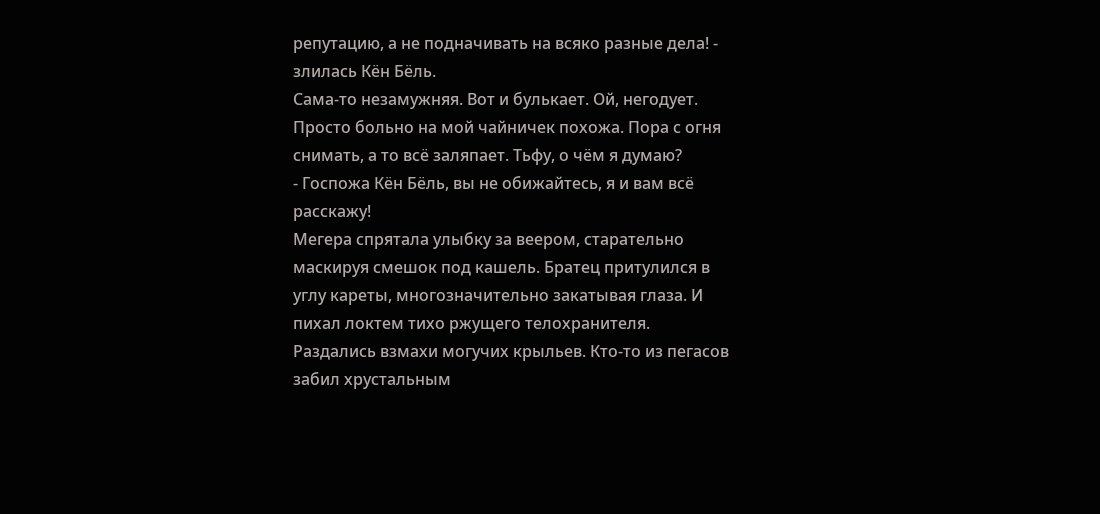репутацию, а не подначивать на всяко разные дела! - злилась Кён Бёль.
Сама-то незамужняя. Вот и булькает. Ой, негодует. Просто больно на мой чайничек похожа. Пора с огня снимать, а то всё заляпает. Тьфу, о чём я думаю?
- Госпожа Кён Бёль, вы не обижайтесь, я и вам всё расскажу!
Мегера спрятала улыбку за веером, старательно маскируя смешок под кашель. Братец притулился в углу кареты, многозначительно закатывая глаза. И пихал локтем тихо ржущего телохранителя.
Раздались взмахи могучих крыльев. Кто-то из пегасов забил хрустальным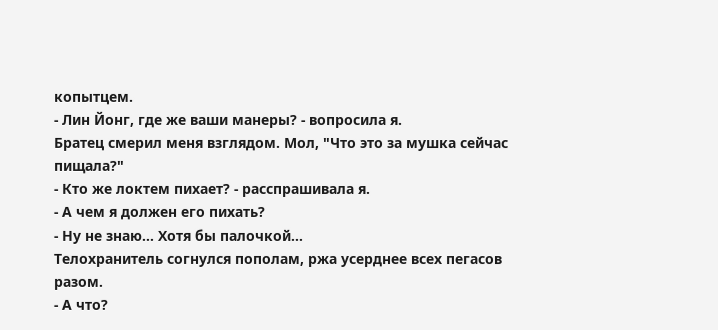копытцем.
- Лин Йонг, где же ваши манеры? - вопросила я.
Братец смерил меня взглядом. Мол, "Что это за мушка сейчас пищала?"
- Кто же локтем пихает? - расспрашивала я.
- А чем я должен его пихать?
- Ну не знаю... Хотя бы палочкой...
Телохранитель согнулся пополам, ржа усерднее всех пегасов разом.
- А что?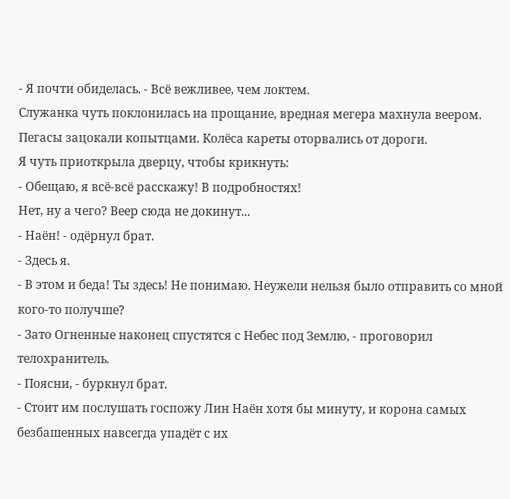- Я почти обиделась. - Всё вежливее, чем локтем.
Служанка чуть поклонилась на прощание, вредная мегера махнула веером. Пегасы зацокали копытцами. Колёса кареты оторвались от дороги.
Я чуть приоткрыла дверцу, чтобы крикнуть:
- Обещаю, я всё-всё расскажу! В подробностях!
Нет, ну а чего? Веер сюда не докинут...
- Наён! - одёрнул брат.
- Здесь я.
- В этом и беда! Ты здесь! Не понимаю. Неужели нельзя было отправить со мной кого-то получше?
- Зато Огненные наконец спустятся с Небес под Землю, - проговорил телохранитель.
- Поясни, - буркнул брат.
- Стоит им послушать госпожу Лин Наён хотя бы минуту, и корона самых безбашенных навсегда упадёт с их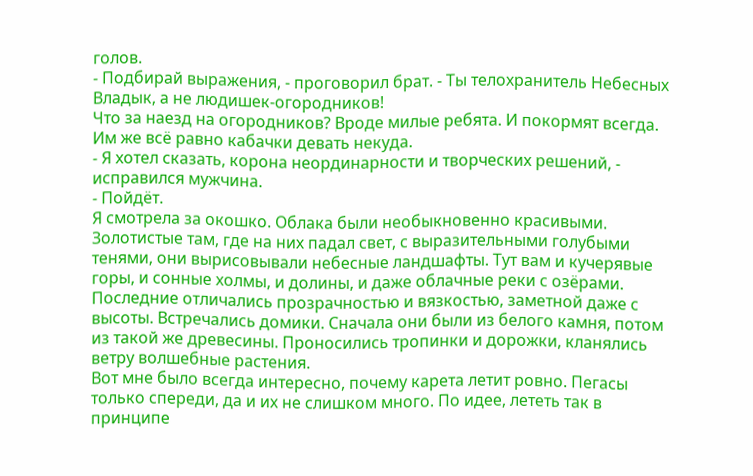голов.
- Подбирай выражения, - проговорил брат. - Ты телохранитель Небесных Владык, а не людишек-огородников!
Что за наезд на огородников? Вроде милые ребята. И покормят всегда. Им же всё равно кабачки девать некуда.
- Я хотел сказать, корона неординарности и творческих решений, - исправился мужчина.
- Пойдёт.
Я смотрела за окошко. Облака были необыкновенно красивыми. Золотистые там, где на них падал свет, с выразительными голубыми тенями, они вырисовывали небесные ландшафты. Тут вам и кучерявые горы, и сонные холмы, и долины, и даже облачные реки с озёрами. Последние отличались прозрачностью и вязкостью, заметной даже с высоты. Встречались домики. Сначала они были из белого камня, потом из такой же древесины. Проносились тропинки и дорожки, кланялись ветру волшебные растения.
Вот мне было всегда интересно, почему карета летит ровно. Пегасы только спереди, да и их не слишком много. По идее, лететь так в принципе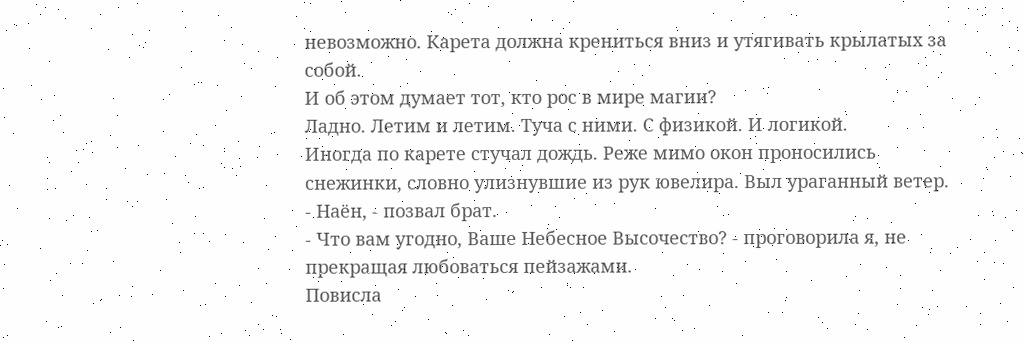невозможно. Карета должна крениться вниз и утягивать крылатых за собой.
И об этом думает тот, кто рос в мире магии?
Ладно. Летим и летим. Туча с ними. С физикой. И логикой.
Иногда по карете стучал дождь. Реже мимо окон проносились снежинки, словно улизнувшие из рук ювелира. Выл ураганный ветер.
- Наён, - позвал брат.
- Что вам угодно, Ваше Небесное Высочество? - проговорила я, не прекращая любоваться пейзажами.
Повисла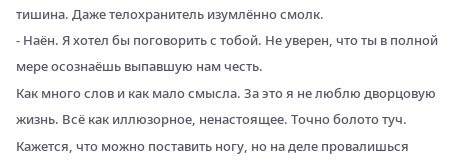тишина. Даже телохранитель изумлённо смолк.
- Наён. Я хотел бы поговорить с тобой. Не уверен, что ты в полной мере осознаёшь выпавшую нам честь.
Как много слов и как мало смысла. За это я не люблю дворцовую жизнь. Всё как иллюзорное, ненастоящее. Точно болото туч. Кажется, что можно поставить ногу, но на деле провалишься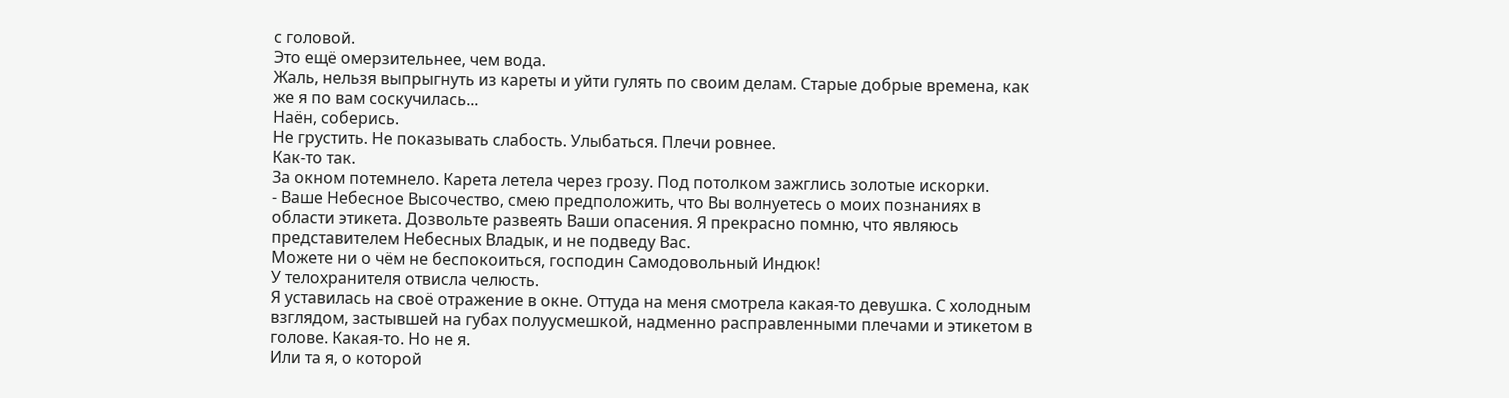с головой.
Это ещё омерзительнее, чем вода.
Жаль, нельзя выпрыгнуть из кареты и уйти гулять по своим делам. Старые добрые времена, как же я по вам соскучилась...
Наён, соберись.
Не грустить. Не показывать слабость. Улыбаться. Плечи ровнее.
Как-то так.
За окном потемнело. Карета летела через грозу. Под потолком зажглись золотые искорки.
- Ваше Небесное Высочество, смею предположить, что Вы волнуетесь о моих познаниях в области этикета. Дозвольте развеять Ваши опасения. Я прекрасно помню, что являюсь представителем Небесных Владык, и не подведу Вас.
Можете ни о чём не беспокоиться, господин Самодовольный Индюк!
У телохранителя отвисла челюсть.
Я уставилась на своё отражение в окне. Оттуда на меня смотрела какая-то девушка. С холодным взглядом, застывшей на губах полуусмешкой, надменно расправленными плечами и этикетом в голове. Какая-то. Но не я.
Или та я, о которой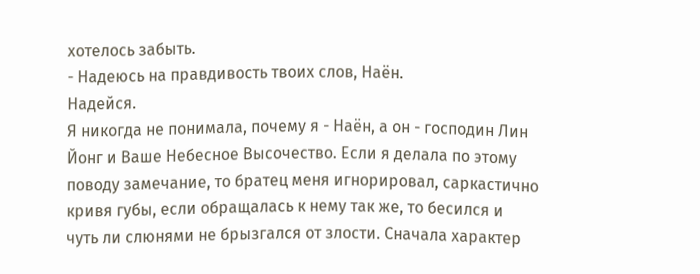хотелось забыть.
- Надеюсь на правдивость твоих слов, Наён.
Надейся.
Я никогда не понимала, почему я - Наён, а он - господин Лин Йонг и Ваше Небесное Высочество. Если я делала по этому поводу замечание, то братец меня игнорировал, саркастично кривя губы, если обращалась к нему так же, то бесился и чуть ли слюнями не брызгался от злости. Сначала характер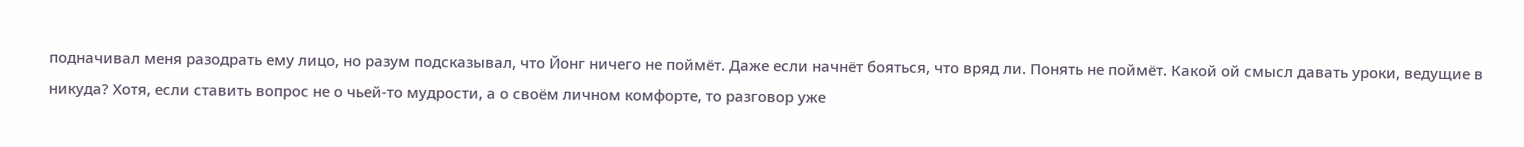подначивал меня разодрать ему лицо, но разум подсказывал, что Йонг ничего не поймёт. Даже если начнёт бояться, что вряд ли. Понять не поймёт. Какой ой смысл давать уроки, ведущие в никуда? Хотя, если ставить вопрос не о чьей-то мудрости, а о своём личном комфорте, то разговор уже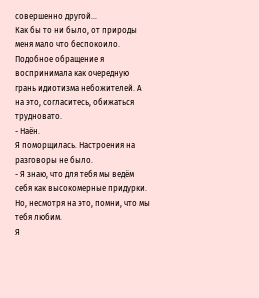совершенно другой...
Как бы то ни было, от природы меня мало что беспокоило. Подобное обращение я воспринимала как очередную грань идиотизма небожителей. А на это, согласитесь, обижаться трудновато.
- Наён.
Я поморщилась. Настроения на разговоры не было.
- Я знаю, что для тебя мы ведём себя как высокомерные придурки. Но, несмотря на это, помни, что мы тебя любим.
Я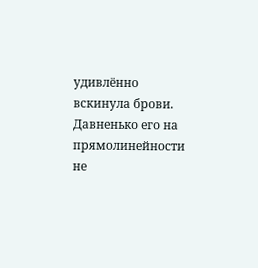удивлённо вскинула брови.
Давненько его на прямолинейности не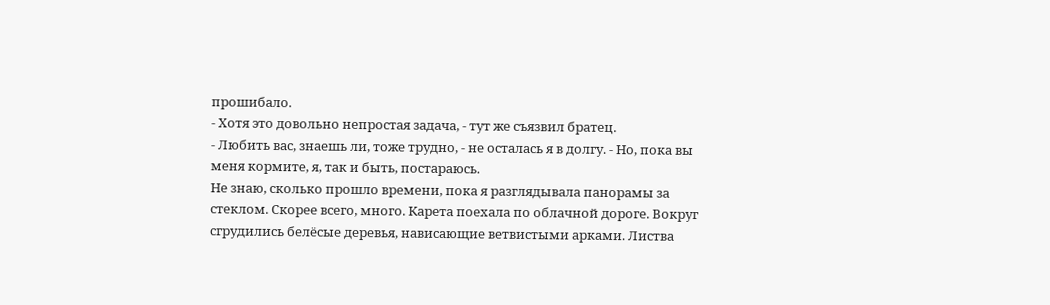прошибало.
- Хотя это довольно непростая задача, - тут же съязвил братец.
- Любить вас, знаешь ли, тоже трудно, - не осталась я в долгу. - Но, пока вы меня кормите, я, так и быть, постараюсь.
Не знаю, сколько прошло времени, пока я разглядывала панорамы за стеклом. Скорее всего, много. Карета поехала по облачной дороге. Вокруг сгрудились белёсые деревья, нависающие ветвистыми арками. Листва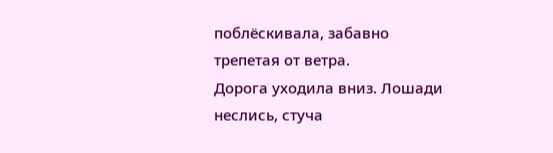поблёскивала, забавно трепетая от ветра.
Дорога уходила вниз. Лошади неслись, стуча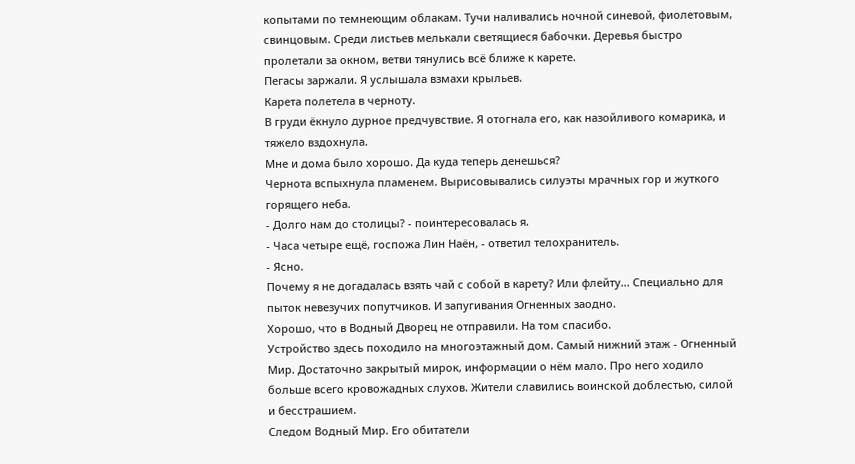копытами по темнеющим облакам. Тучи наливались ночной синевой, фиолетовым, свинцовым. Среди листьев мелькали светящиеся бабочки. Деревья быстро пролетали за окном, ветви тянулись всё ближе к карете.
Пегасы заржали. Я услышала взмахи крыльев.
Карета полетела в черноту.
В груди ёкнуло дурное предчувствие. Я отогнала его, как назойливого комарика, и тяжело вздохнула.
Мне и дома было хорошо. Да куда теперь денешься?
Чернота вспыхнула пламенем. Вырисовывались силуэты мрачных гор и жуткого горящего неба.
- Долго нам до столицы? - поинтересовалась я.
- Часа четыре ещё, госпожа Лин Наён, - ответил телохранитель.
- Ясно.
Почему я не догадалась взять чай с собой в карету? Или флейту... Специально для пыток невезучих попутчиков. И запугивания Огненных заодно.
Хорошо, что в Водный Дворец не отправили. На том спасибо.
Устройство здесь походило на многоэтажный дом. Самый нижний этаж - Огненный Мир. Достаточно закрытый мирок, информации о нём мало. Про него ходило больше всего кровожадных слухов. Жители славились воинской доблестью, силой и бесстрашием.
Следом Водный Мир. Его обитатели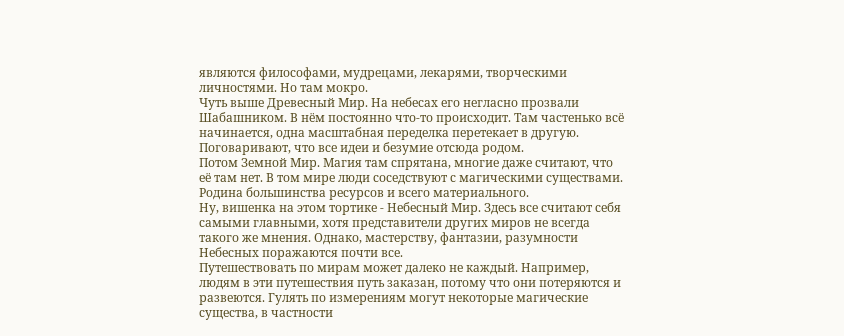являются философами, мудрецами, лекарями, творческими личностями. Но там мокро.
Чуть выше Древесный Мир. На небесах его негласно прозвали Шабашником. В нём постоянно что-то происходит. Там частенько всё начинается, одна масштабная переделка перетекает в другую. Поговаривают, что все идеи и безумие отсюда родом.
Потом Земной Мир. Магия там спрятана, многие даже считают, что её там нет. В том мире люди соседствуют с магическими существами. Родина большинства ресурсов и всего материального.
Ну, вишенка на этом тортике - Небесный Мир. Здесь все считают себя самыми главными, хотя представители других миров не всегда такого же мнения. Однако, мастерству, фантазии, разумности Небесных поражаются почти все.
Путешествовать по мирам может далеко не каждый. Например, людям в эти путешествия путь заказан, потому что они потеряются и развеются. Гулять по измерениям могут некоторые магические существа, в частности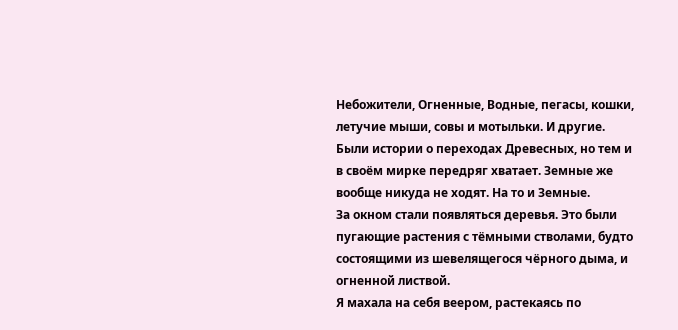Небожители, Огненные, Водные, пегасы, кошки, летучие мыши, совы и мотыльки. И другие. Были истории о переходах Древесных, но тем и в своём мирке передряг хватает. Земные же вообще никуда не ходят. На то и Земные.
За окном стали появляться деревья. Это были пугающие растения с тёмными стволами, будто состоящими из шевелящегося чёрного дыма, и огненной листвой.
Я махала на себя веером, растекаясь по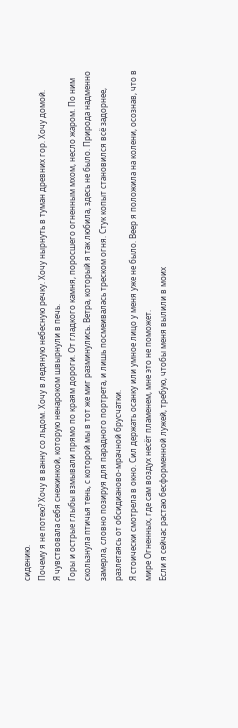сидению.
Почему я не потею? Хочу в ванну со льдом. Хочу в ледяную небесную речку. Хочу нырнуть в туман древних гор. Хочу домой.
Я чувствовала себя снежинкой, которую ненароком швырнули в печь.
Горы и острые глыбы взмывали прямо по краям дороги. От гладкого камня, поросшего огненным мхом, несло жаром. По ним скользнула птичья тень, с которой мы в тот же миг разминулись. Ветра, который я так любила, здесь не было. Природа надменно замерла, словно позируя для парадного портрета, и лишь посмеивалась треском огня. Стук копыт становился всё задорнее, разлетаясь от обсидианово-мрачной брусчатки.
Я стоически смотрела в окно. Сил держать осанку или умное лицо у меня уже не было. Веер я положила на колени, осознав, что в мире Огненных, где сам воздух несёт пламенем, мне это не поможет.
Если я сейчас растаю бесформенной лужей, требую, чтобы меня вылили в моих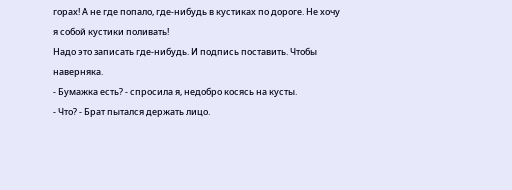горах! А не где попало, где-нибудь в кустиках по дороге. Не хочу я собой кустики поливать!
Надо это записать где-нибудь. И подпись поставить. Чтобы наверняка.
- Бумажка есть? - спросила я, недобро косясь на кусты.
- Что? - Брат пытался держать лицо.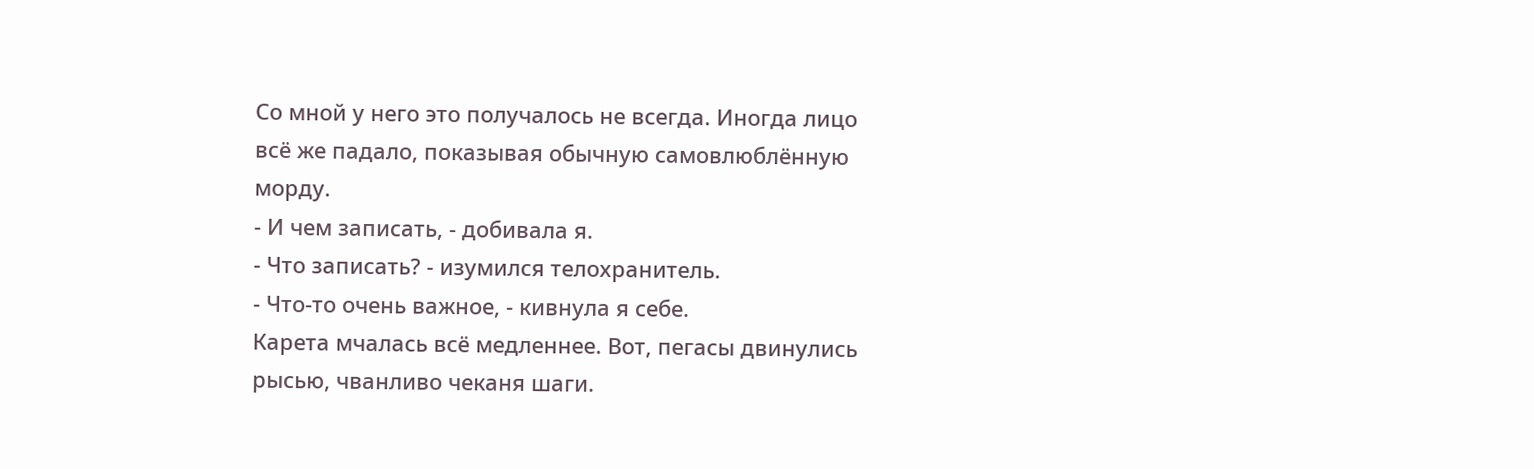Со мной у него это получалось не всегда. Иногда лицо всё же падало, показывая обычную самовлюблённую морду.
- И чем записать, - добивала я.
- Что записать? - изумился телохранитель.
- Что-то очень важное, - кивнула я себе.
Карета мчалась всё медленнее. Вот, пегасы двинулись рысью, чванливо чеканя шаги.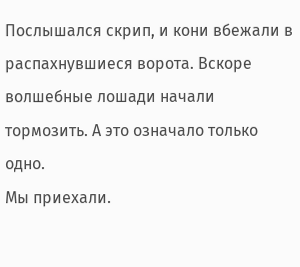Послышался скрип, и кони вбежали в распахнувшиеся ворота. Вскоре волшебные лошади начали тормозить. А это означало только одно.
Мы приехали.